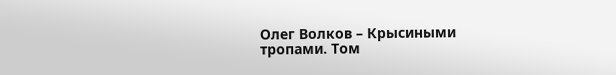Олег Волков – Крысиными тропами. Том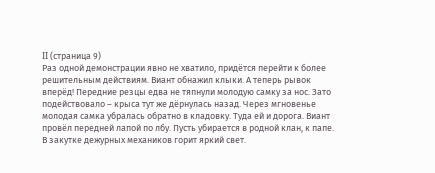II (страница 9)
Раз одной демонстрации явно не хватило, придётся перейти к более решительным действиям. Виант обнажил клыки. А теперь рывок вперёд! Передние резцы едва не тяпнули молодую самку за нос. Зато подействовало – крыса тут же дёрнулась назад. Через мгновенье молодая самка убралась обратно в кладовку. Туда ей и дорога. Виант провёл передней лапой по лбу. Пусть убирается в родной клан, к папе.
В закутке дежурных механиков горит яркий свет.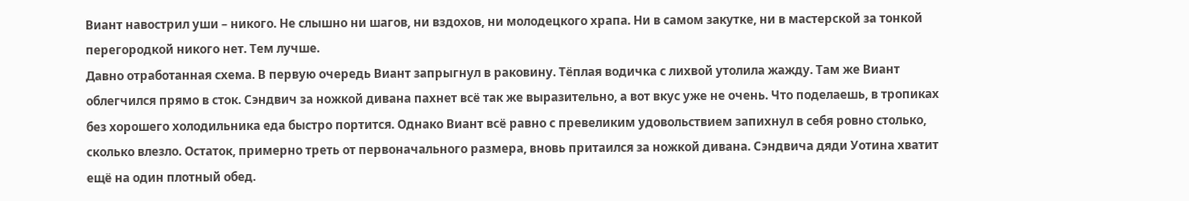Виант навострил уши – никого. Не слышно ни шагов, ни вздохов, ни молодецкого храпа. Ни в самом закутке, ни в мастерской за тонкой перегородкой никого нет. Тем лучше.
Давно отработанная схема. В первую очередь Виант запрыгнул в раковину. Тёплая водичка с лихвой утолила жажду. Там же Виант облегчился прямо в сток. Сэндвич за ножкой дивана пахнет всё так же выразительно, а вот вкус уже не очень. Что поделаешь, в тропиках без хорошего холодильника еда быстро портится. Однако Виант всё равно с превеликим удовольствием запихнул в себя ровно столько, сколько влезло. Остаток, примерно треть от первоначального размера, вновь притаился за ножкой дивана. Сэндвича дяди Уотина хватит ещё на один плотный обед.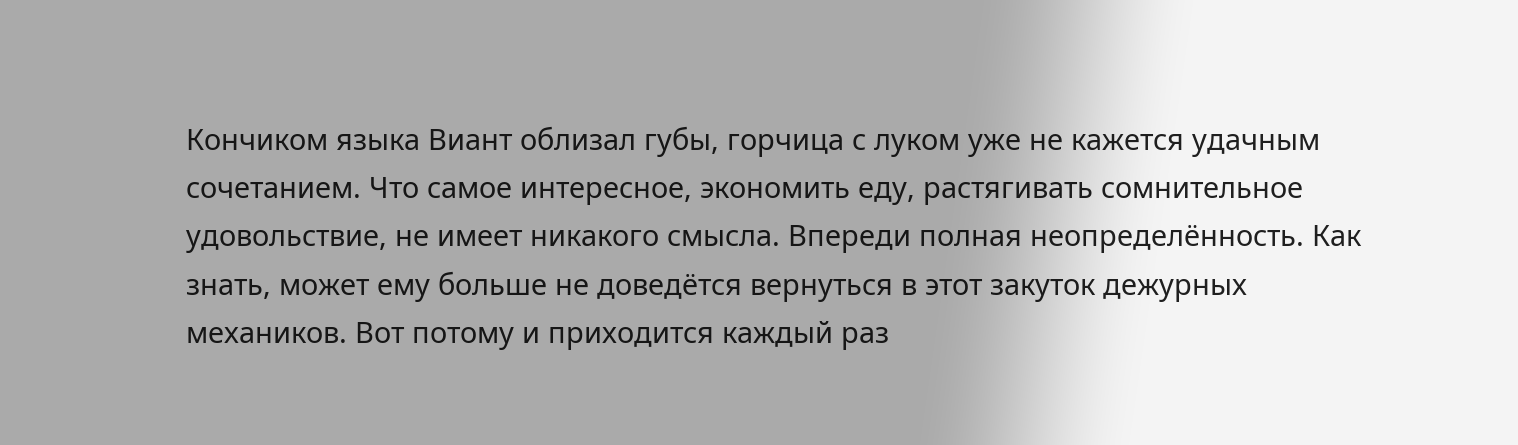Кончиком языка Виант облизал губы, горчица с луком уже не кажется удачным сочетанием. Что самое интересное, экономить еду, растягивать сомнительное удовольствие, не имеет никакого смысла. Впереди полная неопределённость. Как знать, может ему больше не доведётся вернуться в этот закуток дежурных механиков. Вот потому и приходится каждый раз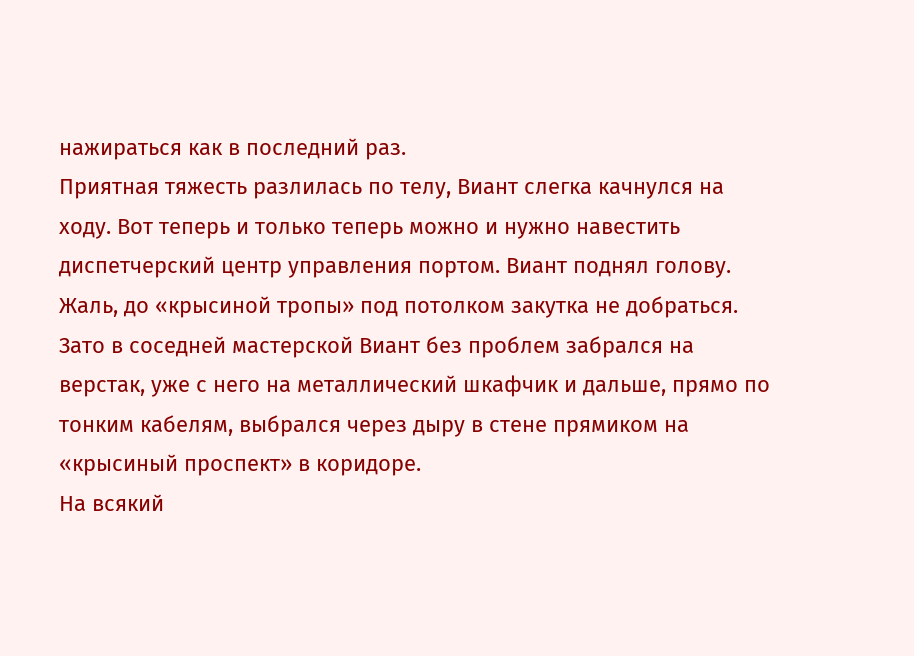нажираться как в последний раз.
Приятная тяжесть разлилась по телу, Виант слегка качнулся на ходу. Вот теперь и только теперь можно и нужно навестить диспетчерский центр управления портом. Виант поднял голову. Жаль, до «крысиной тропы» под потолком закутка не добраться. Зато в соседней мастерской Виант без проблем забрался на верстак, уже с него на металлический шкафчик и дальше, прямо по тонким кабелям, выбрался через дыру в стене прямиком на «крысиный проспект» в коридоре.
На всякий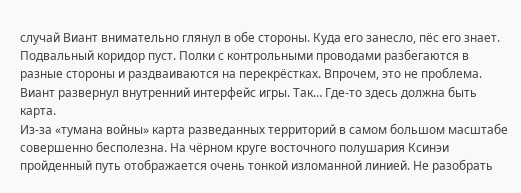случай Виант внимательно глянул в обе стороны. Куда его занесло, пёс его знает. Подвальный коридор пуст. Полки с контрольными проводами разбегаются в разные стороны и раздваиваются на перекрёстках. Впрочем, это не проблема. Виант развернул внутренний интерфейс игры. Так… Где-то здесь должна быть карта.
Из-за «тумана войны» карта разведанных территорий в самом большом масштабе совершенно бесполезна. На чёрном круге восточного полушария Ксинэи пройденный путь отображается очень тонкой изломанной линией. Не разобрать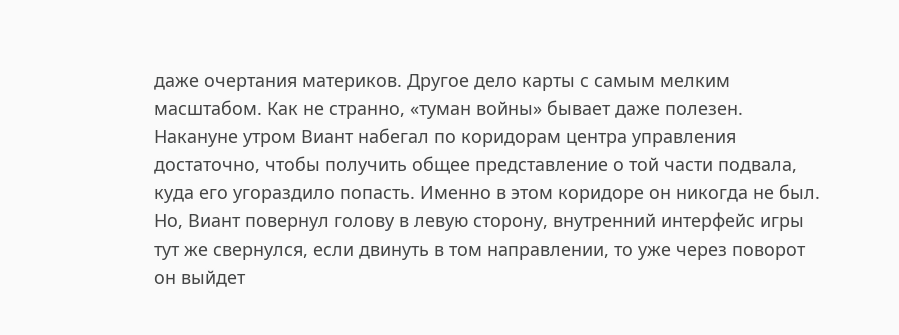даже очертания материков. Другое дело карты с самым мелким масштабом. Как не странно, «туман войны» бывает даже полезен.
Накануне утром Виант набегал по коридорам центра управления достаточно, чтобы получить общее представление о той части подвала, куда его угораздило попасть. Именно в этом коридоре он никогда не был. Но, Виант повернул голову в левую сторону, внутренний интерфейс игры тут же свернулся, если двинуть в том направлении, то уже через поворот он выйдет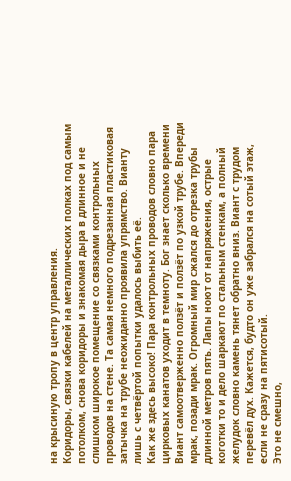на крысиную тропу в центр управления.
Коридоры, связки кабелей на металлических полках под самым потолком, снова коридоры и знакомая дыра в длинное и не слишком широкое помещение со связками контрольных проводов на стене. Та самая немного подрезанная пластиковая затычка на трубе неожиданно проявила упрямство. Вианту лишь с четвёртой попытки удалось выбить её.
Как же здесь высоко! Пара контрольных проводов словно пара цирковых канатов уходит в темноту. Бог знает сколько времени Виант самоотверженно ползёт и ползёт по узкой трубе. Впереди мрак, позади мрак. Огромный мир сжался до отрезка трубы длинной метров пять. Лапы ноют от напряжения, острые коготки то и дело шаркают по стальным стенкам, а полный желудок словно камень тянет обратно вниз. Виант с трудом перевёл дух. Кажется, будто он уже забрался на сотый этаж, если не сразу на пятисотый.
Это не смешно,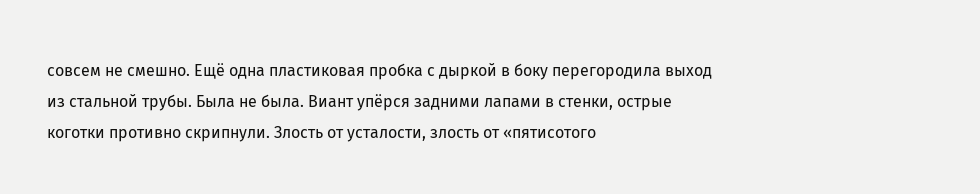совсем не смешно. Ещё одна пластиковая пробка с дыркой в боку перегородила выход из стальной трубы. Была не была. Виант упёрся задними лапами в стенки, острые коготки противно скрипнули. Злость от усталости, злость от «пятисотого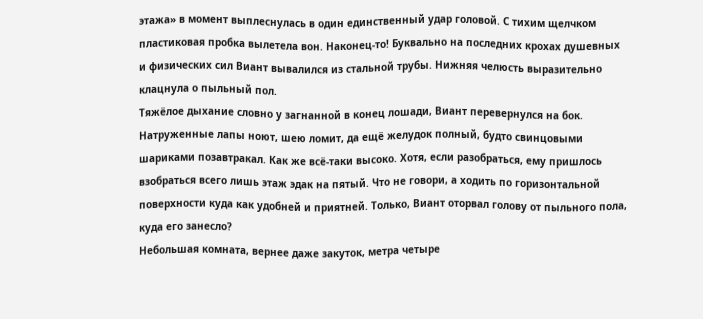этажа» в момент выплеснулась в один единственный удар головой. С тихим щелчком пластиковая пробка вылетела вон. Наконец-то! Буквально на последних крохах душевных и физических сил Виант вывалился из стальной трубы. Нижняя челюсть выразительно клацнула о пыльный пол.
Тяжёлое дыхание словно у загнанной в конец лошади, Виант перевернулся на бок. Натруженные лапы ноют, шею ломит, да ещё желудок полный, будто свинцовыми шариками позавтракал. Как же всё-таки высоко. Хотя, если разобраться, ему пришлось взобраться всего лишь этаж эдак на пятый. Что не говори, а ходить по горизонтальной поверхности куда как удобней и приятней. Только, Виант оторвал голову от пыльного пола, куда его занесло?
Небольшая комната, вернее даже закуток, метра четыре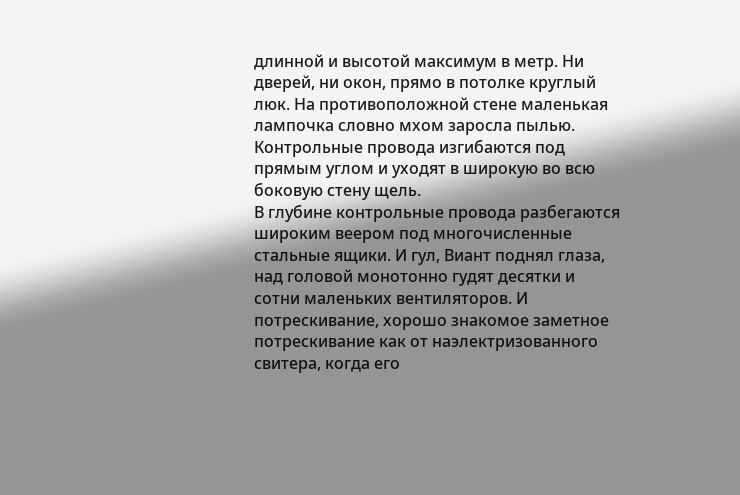длинной и высотой максимум в метр. Ни дверей, ни окон, прямо в потолке круглый люк. На противоположной стене маленькая лампочка словно мхом заросла пылью. Контрольные провода изгибаются под прямым углом и уходят в широкую во всю боковую стену щель.
В глубине контрольные провода разбегаются широким веером под многочисленные стальные ящики. И гул, Виант поднял глаза, над головой монотонно гудят десятки и сотни маленьких вентиляторов. И потрескивание, хорошо знакомое заметное потрескивание как от наэлектризованного свитера, когда его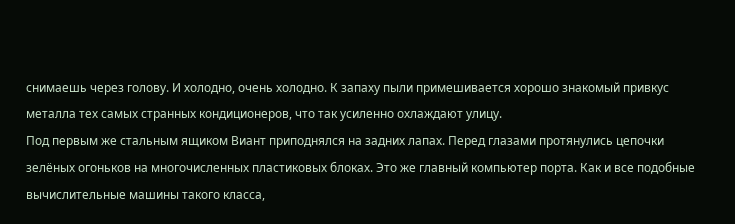снимаешь через голову. И холодно, очень холодно. К запаху пыли примешивается хорошо знакомый привкус металла тех самых странных кондиционеров, что так усиленно охлаждают улицу.
Под первым же стальным ящиком Виант приподнялся на задних лапах. Перед глазами протянулись цепочки зелёных огоньков на многочисленных пластиковых блоках. Это же главный компьютер порта. Как и все подобные вычислительные машины такого класса,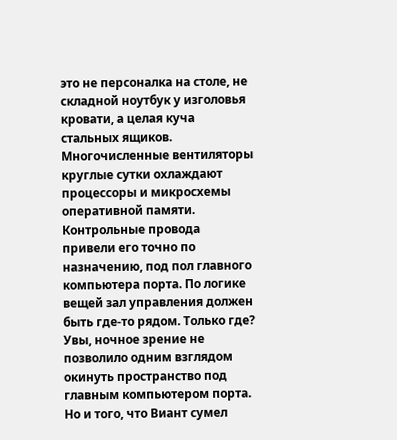это не персоналка на столе, не складной ноутбук у изголовья кровати, а целая куча стальных ящиков. Многочисленные вентиляторы круглые сутки охлаждают процессоры и микросхемы оперативной памяти. Контрольные провода привели его точно по назначению, под пол главного компьютера порта. По логике вещей зал управления должен быть где-то рядом. Только где?
Увы, ночное зрение не позволило одним взглядом окинуть пространство под главным компьютером порта. Но и того, что Виант сумел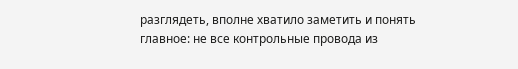разглядеть, вполне хватило заметить и понять главное: не все контрольные провода из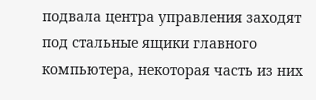подвала центра управления заходят под стальные ящики главного компьютера, некоторая часть из них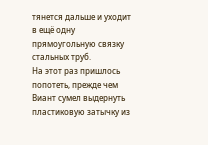тянется дальше и уходит в ещё одну прямоугольную связку стальных труб.
На этот раз пришлось попотеть, прежде чем Виант сумел выдернуть пластиковую затычку из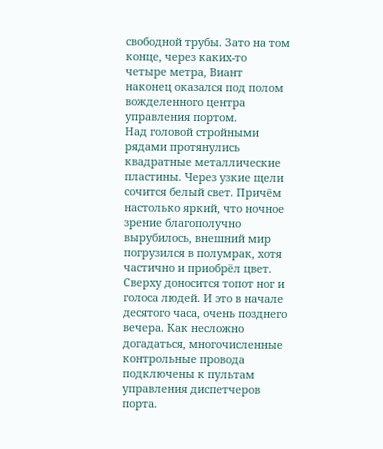свободной трубы. Зато на том конце, через каких-то четыре метра, Виант наконец оказался под полом вожделенного центра управления портом.
Над головой стройными рядами протянулись квадратные металлические пластины. Через узкие щели сочится белый свет. Причём настолько яркий, что ночное зрение благополучно вырубилось, внешний мир погрузился в полумрак, хотя частично и приобрёл цвет. Сверху доносится топот ног и голоса людей. И это в начале десятого часа, очень позднего вечера. Как несложно догадаться, многочисленные контрольные провода подключены к пультам управления диспетчеров порта.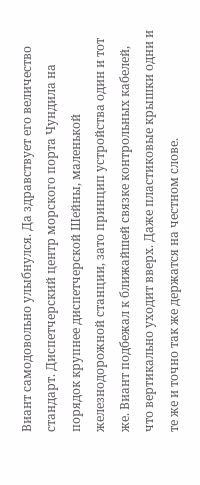Виант самодовольно улыбнулся. Да здравствует его величество стандарт. Диспетчерский центр морского порта Чундила на порядок крупнее диспетчерской Шейны, маленькой железнодорожной станции, зато принцип устройства один и тот же. Виант подбежал к ближайшей связке контрольных кабелей, что вертикально уходит вверх. Даже пластиковые крышки одни и те же и точно так же держатся на честном слове.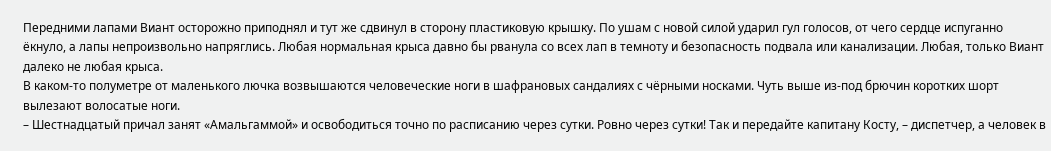Передними лапами Виант осторожно приподнял и тут же сдвинул в сторону пластиковую крышку. По ушам с новой силой ударил гул голосов, от чего сердце испуганно ёкнуло, а лапы непроизвольно напряглись. Любая нормальная крыса давно бы рванула со всех лап в темноту и безопасность подвала или канализации. Любая, только Виант далеко не любая крыса.
В каком-то полуметре от маленького лючка возвышаются человеческие ноги в шафрановых сандалиях с чёрными носками. Чуть выше из-под брючин коротких шорт вылезают волосатые ноги.
– Шестнадцатый причал занят «Амальгаммой» и освободиться точно по расписанию через сутки. Ровно через сутки! Так и передайте капитану Косту, – диспетчер, а человек в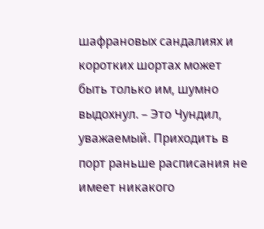шафрановых сандалиях и коротких шортах может быть только им, шумно выдохнул. – Это Чундил, уважаемый. Приходить в порт раньше расписания не имеет никакого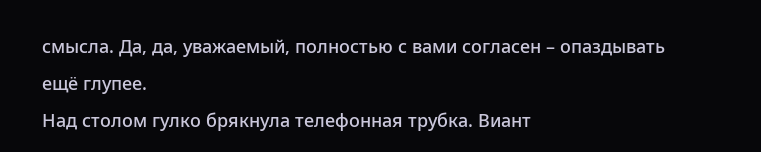смысла. Да, да, уважаемый, полностью с вами согласен – опаздывать ещё глупее.
Над столом гулко брякнула телефонная трубка. Виант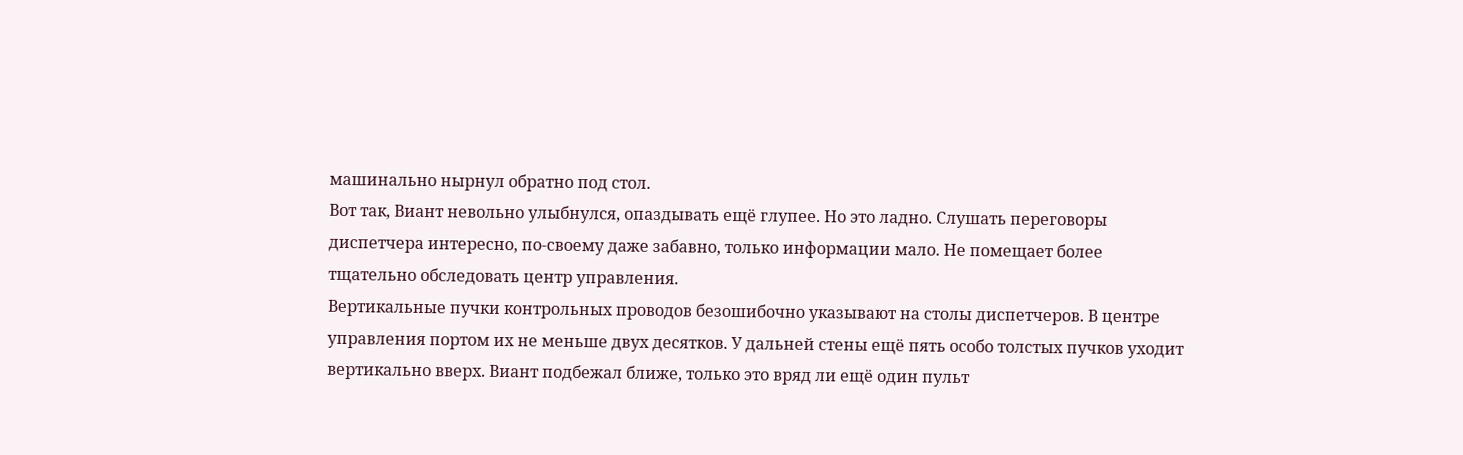машинально нырнул обратно под стол.
Вот так, Виант невольно улыбнулся, опаздывать ещё глупее. Но это ладно. Слушать переговоры диспетчера интересно, по-своему даже забавно, только информации мало. Не помещает более тщательно обследовать центр управления.
Вертикальные пучки контрольных проводов безошибочно указывают на столы диспетчеров. В центре управления портом их не меньше двух десятков. У дальней стены ещё пять особо толстых пучков уходит вертикально вверх. Виант подбежал ближе, только это вряд ли ещё один пульт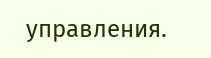управления.